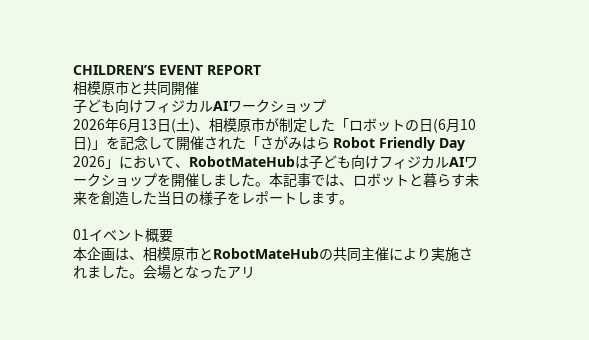CHILDREN’S EVENT REPORT
相模原市と共同開催
子ども向けフィジカルAIワークショップ
2026年6月13日(土)、相模原市が制定した「ロボットの日(6月10日)」を記念して開催された「さがみはら Robot Friendly Day 2026」において、RobotMateHubは子ども向けフィジカルAIワークショップを開催しました。本記事では、ロボットと暮らす未来を創造した当日の様子をレポートします。

01イベント概要
本企画は、相模原市とRobotMateHubの共同主催により実施されました。会場となったアリ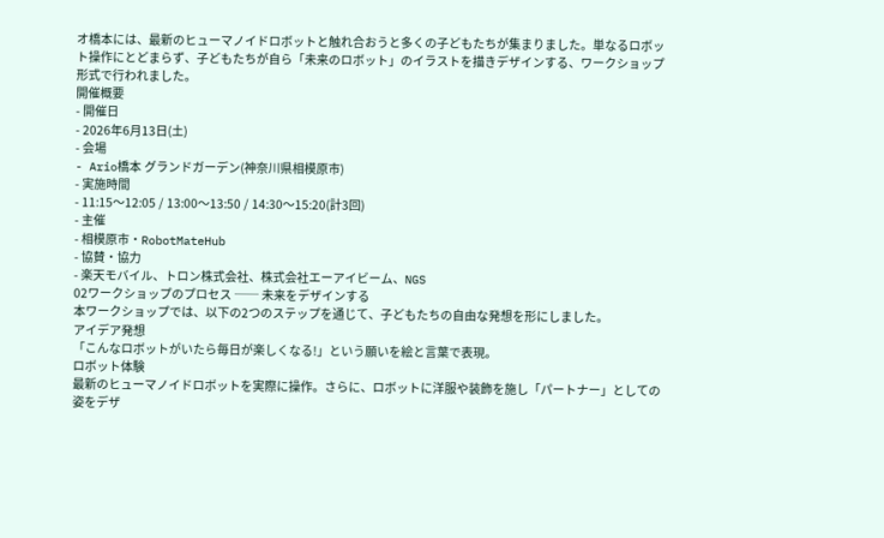オ橋本には、最新のヒューマノイドロボットと触れ合おうと多くの子どもたちが集まりました。単なるロボット操作にとどまらず、子どもたちが自ら「未来のロボット」のイラストを描きデザインする、ワークショップ形式で行われました。
開催概要
- 開催日
- 2026年6月13日(土)
- 会場
- Ario橋本 グランドガーデン(神奈川県相模原市)
- 実施時間
- 11:15〜12:05 / 13:00〜13:50 / 14:30〜15:20(計3回)
- 主催
- 相模原市・RobotMateHub
- 協賛・協力
- 楽天モバイル、トロン株式会社、株式会社エーアイビーム、NGS
02ワークショップのプロセス ── 未来をデザインする
本ワークショップでは、以下の2つのステップを通じて、子どもたちの自由な発想を形にしました。
アイデア発想
「こんなロボットがいたら毎日が楽しくなる!」という願いを絵と言葉で表現。
ロボット体験
最新のヒューマノイドロボットを実際に操作。さらに、ロボットに洋服や装飾を施し「パートナー」としての姿をデザ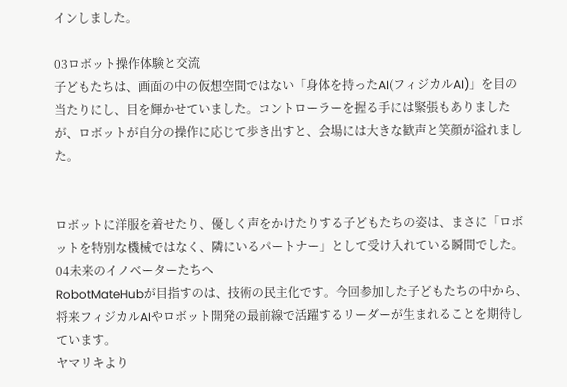インしました。

03ロボット操作体験と交流
子どもたちは、画面の中の仮想空間ではない「身体を持ったAI(フィジカルAI)」を目の当たりにし、目を輝かせていました。コントローラーを握る手には緊張もありましたが、ロボットが自分の操作に応じて歩き出すと、会場には大きな歓声と笑顔が溢れました。


ロボットに洋服を着せたり、優しく声をかけたりする子どもたちの姿は、まさに「ロボットを特別な機械ではなく、隣にいるパートナー」として受け入れている瞬間でした。
04未来のイノベーターたちへ
RobotMateHubが目指すのは、技術の民主化です。今回参加した子どもたちの中から、将来フィジカルAIやロボット開発の最前線で活躍するリーダーが生まれることを期待しています。
ヤマリキより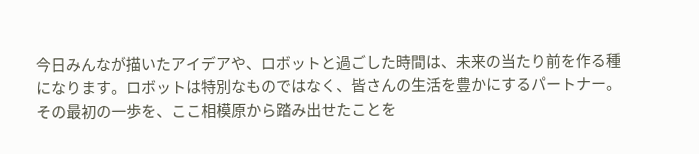今日みんなが描いたアイデアや、ロボットと過ごした時間は、未来の当たり前を作る種になります。ロボットは特別なものではなく、皆さんの生活を豊かにするパートナー。その最初の一歩を、ここ相模原から踏み出せたことを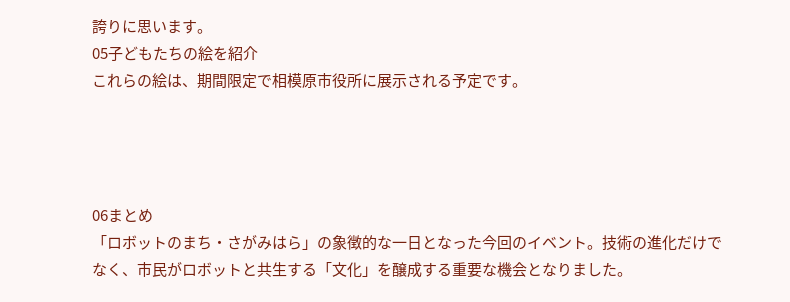誇りに思います。
05子どもたちの絵を紹介
これらの絵は、期間限定で相模原市役所に展示される予定です。




06まとめ
「ロボットのまち・さがみはら」の象徴的な一日となった今回のイベント。技術の進化だけでなく、市民がロボットと共生する「文化」を醸成する重要な機会となりました。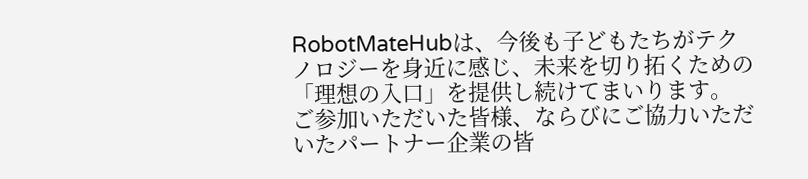RobotMateHubは、今後も子どもたちがテクノロジーを身近に感じ、未来を切り拓くための「理想の入口」を提供し続けてまいります。
ご参加いただいた皆様、ならびにご協力いただいたパートナー企業の皆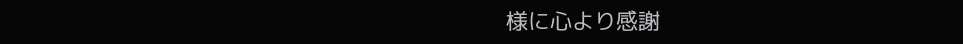様に心より感謝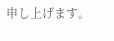申し上げます。